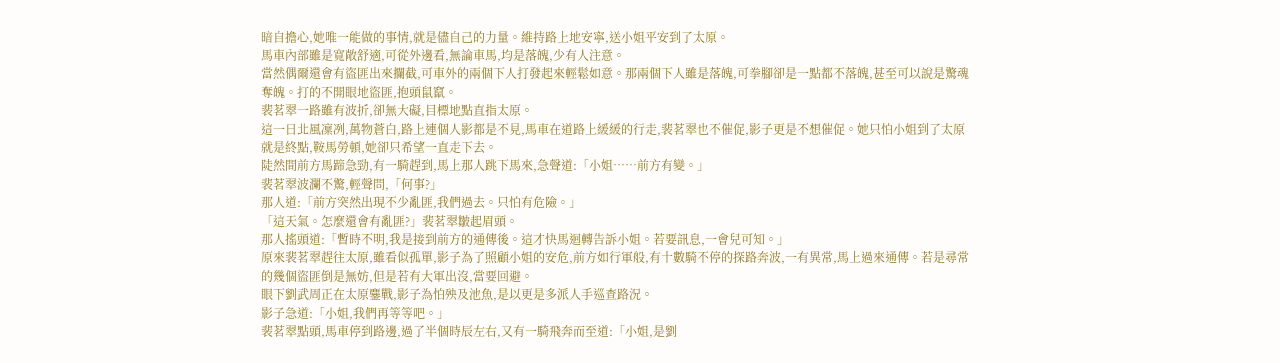暗自擔心,她唯一能做的事情,就是儘自己的力量。維持路上地安寧,送小姐平安到了太原。
馬車內部雖是寬敞舒適,可從外邊看,無論車馬,均是落魄,少有人注意。
當然偶爾還會有盜匪出來攔截,可車外的兩個下人打發起來輕鬆如意。那兩個下人雖是落魄,可拳腳卻是一點都不落魄,甚至可以說是驚魂奪魄。打的不開眼地盜匪,抱頭鼠竄。
裴茗翠一路雖有波折,卻無大礙,目標地點直指太原。
這一日北風凜冽,萬物蒼白,路上連個人影都是不見,馬車在道路上緩緩的行走,裴茗翠也不催促,影子更是不想催促。她只怕小姐到了太原就是終點,鞍馬勞頓,她卻只希望一直走下去。
陡然間前方馬蹄急勁,有一騎趕到,馬上那人跳下馬來,急聲道:「小姐……前方有變。」
裴茗翠波瀾不驚,輕聲問,「何事?」
那人道:「前方突然出現不少亂匪,我們過去。只怕有危險。」
「這天氣。怎麼還會有亂匪?」裴茗翠皺起眉頭。
那人搖頭道:「暫時不明,我是接到前方的通傳後。這才快馬迴轉告訴小姐。若要訊息,一會兒可知。」
原來裴茗翠趕往太原,雖看似孤單,影子為了照顧小姐的安危,前方如行軍般,有十數騎不停的探路奔波,一有異常,馬上過來通傳。若是尋常的幾個盜匪倒是無妨,但是若有大軍出沒,當要回避。
眼下劉武周正在太原鏖戰,影子為怕殃及池魚,是以更是多派人手巡查路況。
影子急道:「小姐,我們再等等吧。」
裴茗翠點頭,馬車停到路邊,過了半個時辰左右,又有一騎飛奔而至道:「小姐,是劉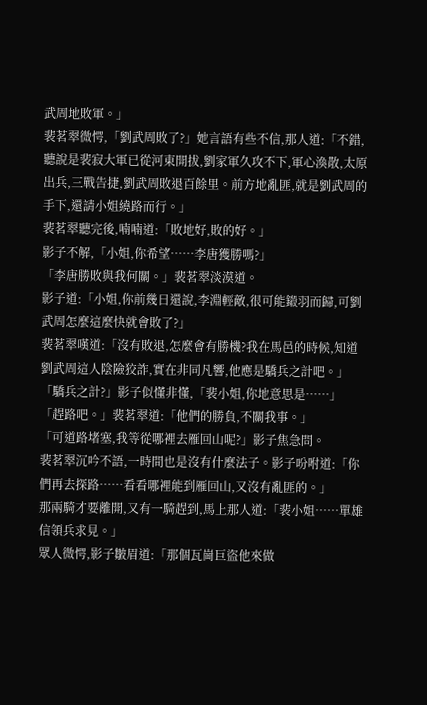武周地敗軍。」
裴茗翠微愕,「劉武周敗了?」她言語有些不信,那人道:「不錯,聽說是裴寂大軍已從河東開拔,劉家軍久攻不下,軍心渙散,太原出兵,三戰告捷,劉武周敗退百餘里。前方地亂匪,就是劉武周的手下,還請小姐繞路而行。」
裴茗翠聽完後,喃喃道:「敗地好,敗的好。」
影子不解,「小姐,你希望……李唐獲勝嗎?」
「李唐勝敗與我何關。」裴茗翠淡漠道。
影子道:「小姐,你前幾日還說,李淵輕敵,很可能鎩羽而歸,可劉武周怎麼這麼快就會敗了?」
裴茗翠嘆道:「沒有敗退,怎麼會有勝機?我在馬邑的時候,知道劉武周這人陰險狡詐,實在非同凡響,他應是驕兵之計吧。」
「驕兵之計?」影子似懂非懂,「裴小姐,你地意思是……」
「趕路吧。」裴茗翠道:「他們的勝負,不關我事。」
「可道路堵塞,我等從哪裡去雁回山呢?」影子焦急問。
裴茗翠沉吟不語,一時間也是沒有什麼法子。影子吩咐道:「你們再去探路……看看哪裡能到雁回山,又沒有亂匪的。」
那兩騎才要離開,又有一騎趕到,馬上那人道:「裴小姐……單雄信領兵求見。」
眾人微愕,影子皺眉道:「那個瓦崗巨盜他來做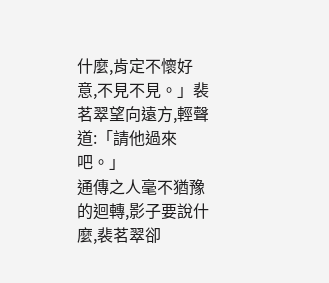什麼,肯定不懷好意,不見不見。」裴茗翠望向遠方,輕聲道:「請他過來吧。」
通傳之人毫不猶豫的迴轉,影子要說什麼,裴茗翠卻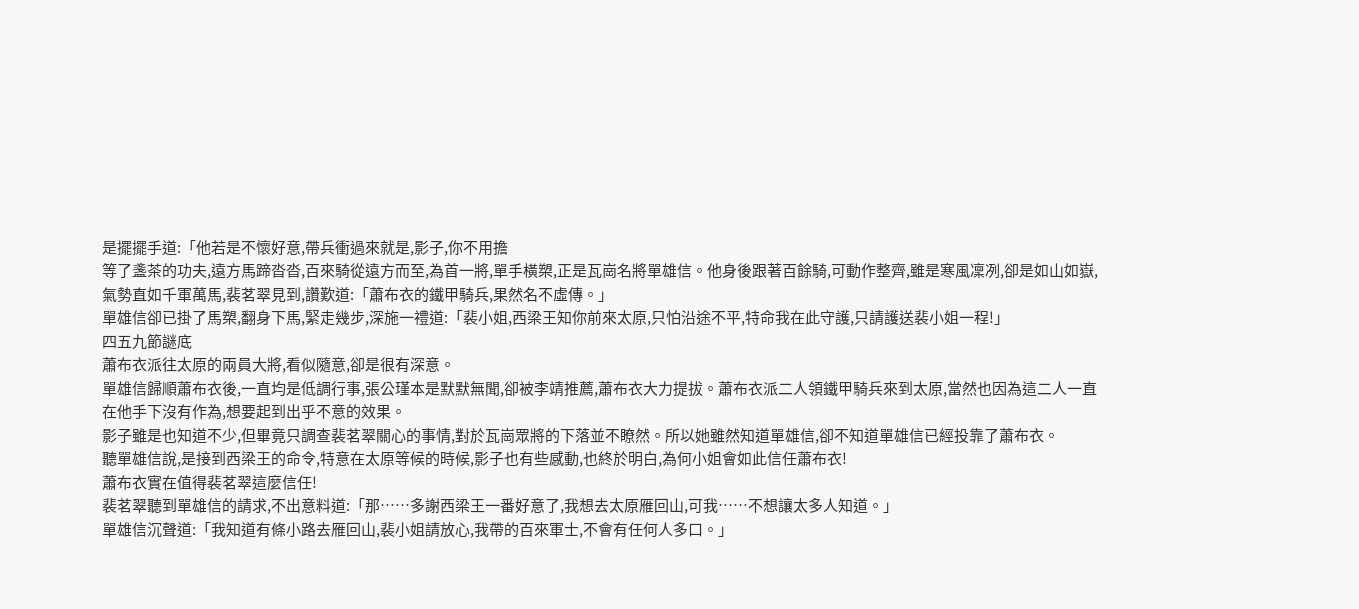是擺擺手道:「他若是不懷好意,帶兵衝過來就是,影子,你不用擔
等了盞茶的功夫,遠方馬蹄沓沓,百來騎從遠方而至,為首一將,單手橫槊,正是瓦崗名將單雄信。他身後跟著百餘騎,可動作整齊,雖是寒風凜冽,卻是如山如嶽,氣勢直如千軍萬馬,裴茗翠見到,讚歎道:「蕭布衣的鐵甲騎兵,果然名不虛傳。」
單雄信卻已掛了馬槊,翻身下馬,緊走幾步,深施一禮道:「裴小姐,西梁王知你前來太原,只怕沿途不平,特命我在此守護,只請護送裴小姐一程!」
四五九節謎底
蕭布衣派往太原的兩員大將,看似隨意,卻是很有深意。
單雄信歸順蕭布衣後,一直均是低調行事,張公瑾本是默默無聞,卻被李靖推薦,蕭布衣大力提拔。蕭布衣派二人領鐵甲騎兵來到太原,當然也因為這二人一直在他手下沒有作為,想要起到出乎不意的效果。
影子雖是也知道不少,但畢竟只調查裴茗翠關心的事情,對於瓦崗眾將的下落並不瞭然。所以她雖然知道單雄信,卻不知道單雄信已經投靠了蕭布衣。
聽單雄信說,是接到西梁王的命令,特意在太原等候的時候,影子也有些感動,也終於明白,為何小姐會如此信任蕭布衣!
蕭布衣實在值得裴茗翠這麼信任!
裴茗翠聽到單雄信的請求,不出意料道:「那……多謝西梁王一番好意了,我想去太原雁回山,可我……不想讓太多人知道。」
單雄信沉聲道:「我知道有條小路去雁回山,裴小姐請放心,我帶的百來軍士,不會有任何人多口。」